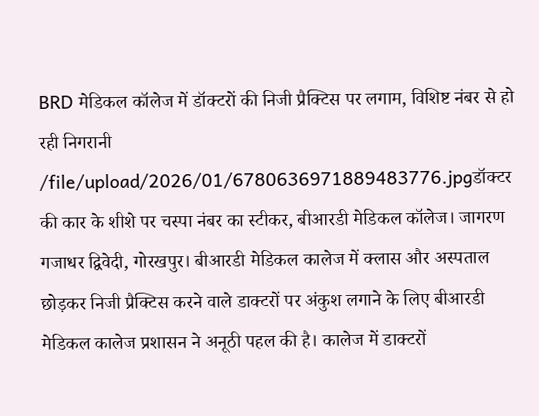BRD मेडिकल कॉलेज में डॉक्टरों की निजी प्रैक्टिस पर लगाम, विशिष्ट नंबर से हो रही निगरानी
/file/upload/2026/01/6780636971889483776.jpgडॉक्टर की कार के शीशे पर चस्पा नंबर का स्टीकर, बीआरडी मेडिकल कॉलेज। जागरण
गजाधर द्विवेदी, गोरखपुर। बीआरडी मेडिकल कालेज में क्लास और अस्पताल छोड़कर निजी प्रैक्टिस करने वाले डाक्टरों पर अंकुश लगाने के लिए बीआरडी मेडिकल कालेज प्रशासन ने अनूठी पहल की है। कालेज में डाक्टरों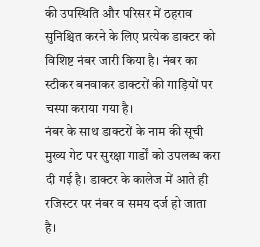की उपस्थिति और परिसर में ठहराव सुनिश्चित करने के लिए प्रत्येक डाक्टर को विशिष्ट नंबर जारी किया है। नंबर का स्टीकर बनवाकर डाक्टरों की गाड़ियों पर चस्पा कराया गया है।
नंबर के साथ डाक्टरों के नाम की सूची मुख्य गेट पर सुरक्षा गार्डों को उपलब्ध करा दी गई है। डाक्टर के कालेज में आते ही रजिस्टर पर नंबर व समय दर्ज हो जाता है।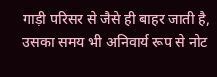गाड़ी परिसर से जैसे ही बाहर जाती है, उसका समय भी अनिवार्य रूप से नोट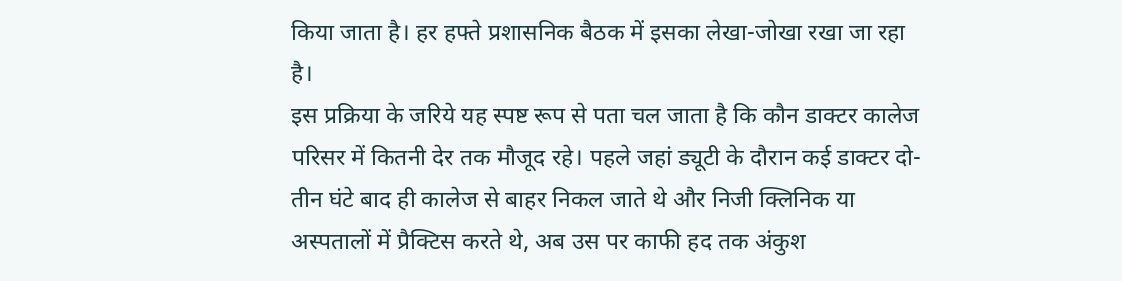किया जाता है। हर हफ्ते प्रशासनिक बैठक में इसका लेखा-जोखा रखा जा रहा है।
इस प्रक्रिया के जरिये यह स्पष्ट रूप से पता चल जाता है कि कौन डाक्टर कालेज परिसर में कितनी देर तक मौजूद रहे। पहले जहां ड्यूटी के दौरान कई डाक्टर दो-तीन घंटे बाद ही कालेज से बाहर निकल जाते थे और निजी क्लिनिक या अस्पतालों में प्रैक्टिस करते थे, अब उस पर काफी हद तक अंकुश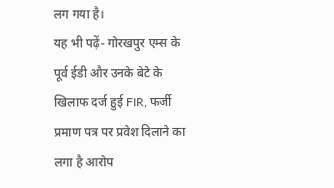लग गया है।
यह भी पढ़ें- गोरखपुर एम्स के पूर्व ईडी और उनके बेटे के खिलाफ दर्ज हुई FIR, फर्जी प्रमाण पत्र पर प्रवेश दिलाने का लगा है आरोप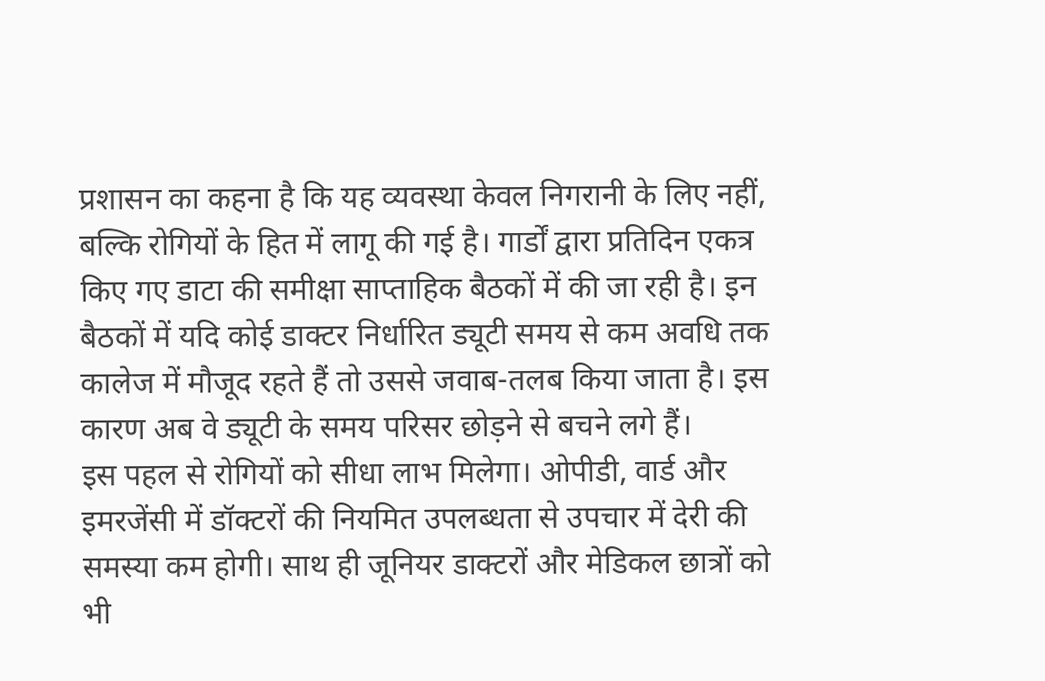प्रशासन का कहना है कि यह व्यवस्था केवल निगरानी के लिए नहीं, बल्कि रोगियों के हित में लागू की गई है। गार्डों द्वारा प्रतिदिन एकत्र किए गए डाटा की समीक्षा साप्ताहिक बैठकों में की जा रही है। इन बैठकों में यदि कोई डाक्टर निर्धारित ड्यूटी समय से कम अवधि तक कालेज में मौजूद रहते हैं तो उससे जवाब-तलब किया जाता है। इस कारण अब वे ड्यूटी के समय परिसर छोड़ने से बचने लगे हैं।
इस पहल से रोगियों को सीधा लाभ मिलेगा। ओपीडी, वार्ड और इमरजेंसी में डॉक्टरों की नियमित उपलब्धता से उपचार में देरी की समस्या कम होगी। साथ ही जूनियर डाक्टरों और मेडिकल छात्रों को भी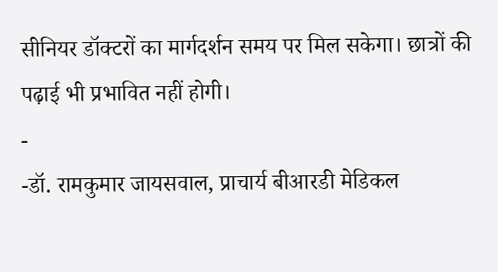सीनियर डॉक्टरों का मार्गदर्शन समय पर मिल सकेगा। छात्रों की पढ़ाई भी प्रभावित नहीं होगी।
-
-डॉ. रामकुमार जायसवाल, प्राचार्य बीआरडी मेडिकल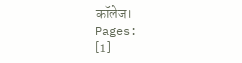कॉलेज।
Pages:
[1]